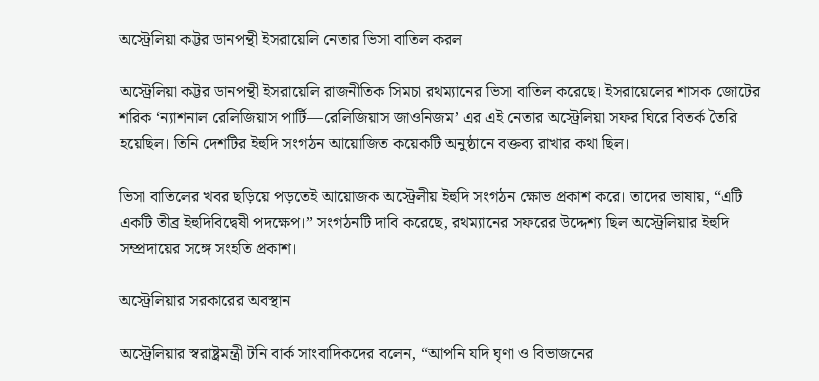অস্ট্রেলিয়া কট্টর ডানপন্থী ইসরায়েলি নেতার ভিসা বাতিল করল

অস্ট্রেলিয়া কট্টর ডানপন্থী ইসরায়েলি রাজনীতিক সিমচা রথম্যানের ভিসা বাতিল করেছে। ইসরায়েলের শাসক জোটের শরিক ‘ন্যাশনাল রেলিজিয়াস পার্টি—রেলিজিয়াস জাওনিজম’ এর এই নেতার অস্ট্রেলিয়া সফর ঘিরে বিতর্ক তৈরি হয়েছিল। তিনি দেশটির ইহুদি সংগঠন আয়োজিত কয়েকটি অনুষ্ঠানে বক্তব্য রাখার কথা ছিল।

ভিসা বাতিলের খবর ছড়িয়ে পড়তেই আয়োজক অস্ট্রেলীয় ইহুদি সংগঠন ক্ষোভ প্রকাশ করে। তাদের ভাষায়, “এটি একটি তীব্র ইহুদিবিদ্বেষী পদক্ষেপ।” সংগঠনটি দাবি করেছে, রথম্যানের সফরের উদ্দেশ্য ছিল অস্ট্রেলিয়ার ইহুদি সম্প্রদায়ের সঙ্গে সংহতি প্রকাশ।

অস্ট্রেলিয়ার সরকারের অবস্থান

অস্ট্রেলিয়ার স্বরাষ্ট্রমন্ত্রী টনি বার্ক সাংবাদিকদের বলেন, “আপনি যদি ঘৃণা ও বিভাজনের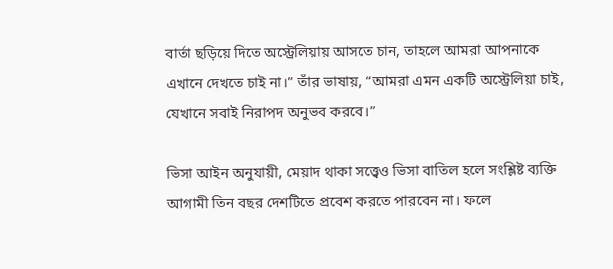বার্তা ছড়িয়ে দিতে অস্ট্রেলিয়ায় আসতে চান, তাহলে আমরা আপনাকে এখানে দেখতে চাই না।” তাঁর ভাষায়, “আমরা এমন একটি অস্ট্রেলিয়া চাই, যেখানে সবাই নিরাপদ অনুভব করবে।”

ভিসা আইন অনুযায়ী, মেয়াদ থাকা সত্ত্বেও ভিসা বাতিল হলে সংশ্লিষ্ট ব্যক্তি আগামী তিন বছর দেশটিতে প্রবেশ করতে পারবেন না। ফলে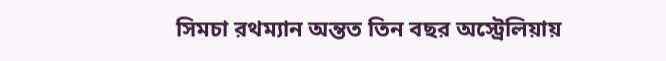সিমচা রথম্যান অন্তত তিন বছর অস্ট্রেলিয়ায়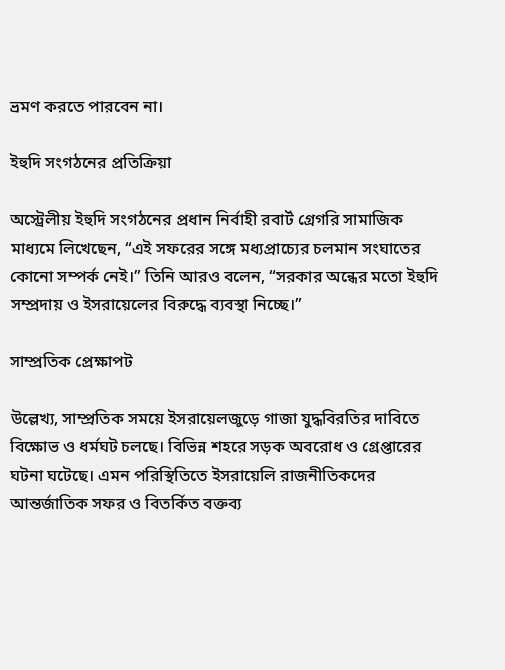ভ্রমণ করতে পারবেন না।

ইহুদি সংগঠনের প্রতিক্রিয়া

অস্ট্রেলীয় ইহুদি সংগঠনের প্রধান নির্বাহী রবার্ট গ্রেগরি সামাজিক মাধ্যমে লিখেছেন, “এই সফরের সঙ্গে মধ্যপ্রাচ্যের চলমান সংঘাতের কোনো সম্পর্ক নেই।” তিনি আরও বলেন, “সরকার অন্ধের মতো ইহুদি সম্প্রদায় ও ইসরায়েলের বিরুদ্ধে ব্যবস্থা নিচ্ছে।”

সাম্প্রতিক প্রেক্ষাপট

উল্লেখ্য, সাম্প্রতিক সময়ে ইসরায়েলজুড়ে গাজা যুদ্ধবিরতির দাবিতে বিক্ষোভ ও ধর্মঘট চলছে। বিভিন্ন শহরে সড়ক অবরোধ ও গ্রেপ্তারের ঘটনা ঘটেছে। এমন পরিস্থিতিতে ইসরায়েলি রাজনীতিকদের আন্তর্জাতিক সফর ও বিতর্কিত বক্তব্য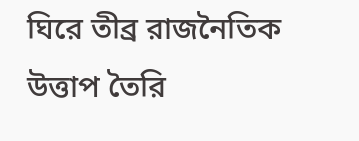ঘিরে তীব্র রাজনৈতিক উত্তাপ তৈরি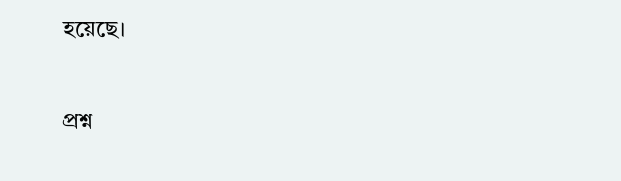হয়েছে।


প্রশ্ন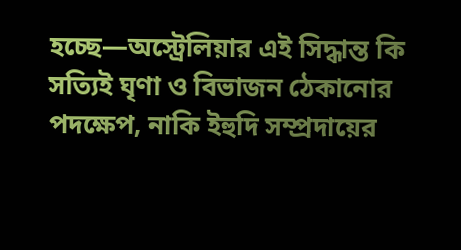হচ্ছে—অস্ট্রেলিয়ার এই সিদ্ধান্ত কি সত্যিই ঘৃণা ও বিভাজন ঠেকানোর পদক্ষেপ, নাকি ইহুদি সম্প্রদায়ের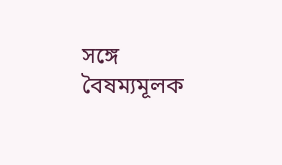সঙ্গে বৈষম্যমূলক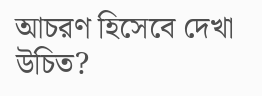আচরণ হিসেবে দেখা উচিত?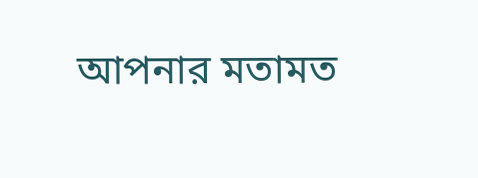আপনার মতামত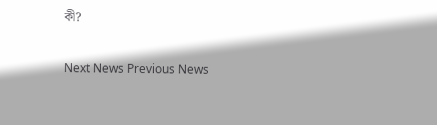কী?

Next News Previous News